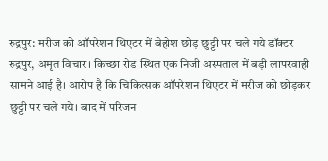रुद्रपुर: मरीज को ऑपरेशन थिएटर में बेहोश छोड़ छुट्टी पर चले गये डॉक्टर
रुद्रपुर, अमृत विचार। किच्छा रोड स्थित एक निजी अस्पताल में बड़ी लापरवाही सामने आई है। आरोप है कि चिकित्सक ऑपरेशन थिएटर में मरीज को छोड़कर छुट्टी पर चले गये। बाद में परिजन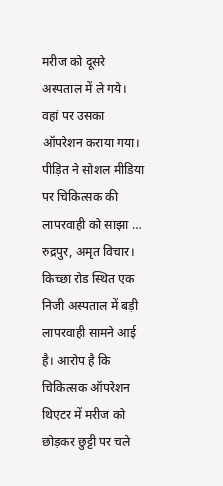मरीज को दूसरे अस्पताल में ले गये। वहां पर उसका ऑपरेशन कराया गया। पीड़ित ने सोशल मीडिया पर चिकित्सक की लापरवाही को साझा …
रुद्रपुर, अमृत विचार। किच्छा रोड स्थित एक निजी अस्पताल में बड़ी लापरवाही सामने आई है। आरोप है कि चिकित्सक ऑपरेशन थिएटर में मरीज को छोड़कर छुट्टी पर चले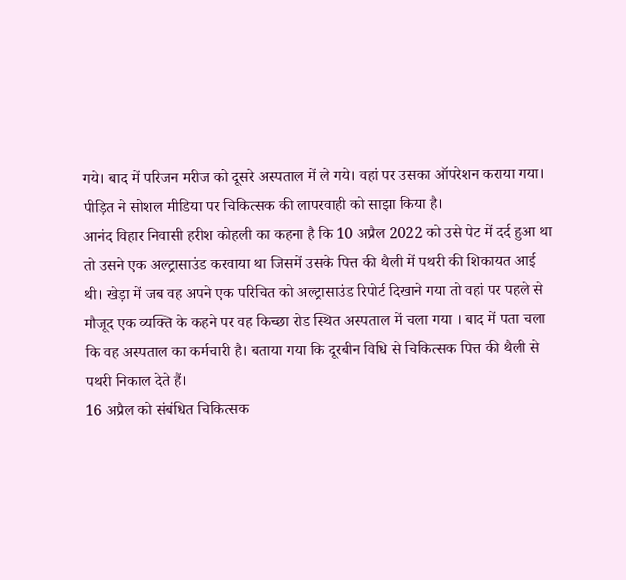गये। बाद में परिजन मरीज को दूसरे अस्पताल में ले गये। वहां पर उसका ऑपरेशन कराया गया। पीड़ित ने सोशल मीडिया पर चिकित्सक की लापरवाही को साझा किया है।
आनंद विहार निवासी हरीश कोहली का कहना है कि 10 अप्रैल 2022 को उसे पेट में दर्द हुआ था तो उसने एक अल्ट्रासाउंड करवाया था जिसमें उसके पित्त की थैली में पथरी की शिकायत आई थी। खेड़ा में जब वह अपने एक परिचित को अल्ट्रासाउंड रिपोर्ट दिखाने गया तो वहां पर पहले से मौजूद एक व्यक्ति के कहने पर वह किच्छा रोड स्थित अस्पताल में चला गया । बाद में पता चला कि वह अस्पताल का कर्मचारी है। बताया गया कि दूरबीन विधि से चिकित्सक पित्त की थैली से पथरी निकाल देते हैं।
16 अप्रैल को संबंधित चिकित्सक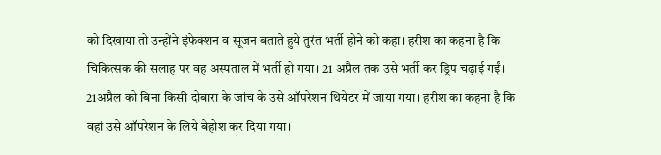को दिखाया तो उन्होंने इंफेक्शन व सूजन बताते हुये तुरंत भर्ती होने को कहा। हरीश का कहना है कि चिकित्सक की सलाह पर वह अस्पताल में भर्ती हो गया। 21 अप्रैल तक उसे भर्ती कर ड्रिप चढ़ाई गईं। 21अप्रैल को बिना किसी दोबारा के जांच के उसे ऑपरेशन थियेटर में जाया गया। हरीश का कहना है कि वहां उसे ऑपरेशन के लिये बेहोश कर दिया गया।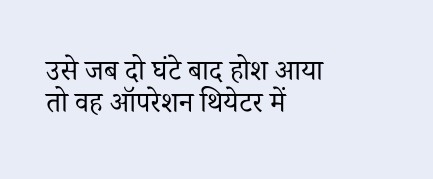उसे जब दो घंटे बाद होश आया तो वह ऑपरेशन थियेटर में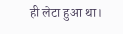ही लेटा हुआ था।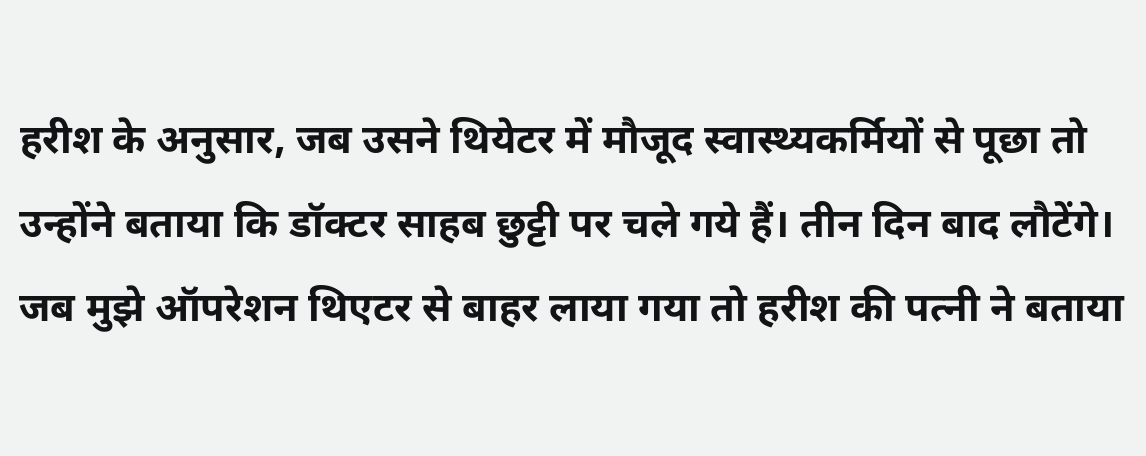हरीश के अनुसार, जब उसने थियेटर में मौजूद स्वास्थ्यकर्मियों से पूछा तो उन्होंने बताया कि डॉक्टर साहब छुट्टी पर चले गये हैं। तीन दिन बाद लौटेंगे। जब मुझे ऑपरेशन थिएटर से बाहर लाया गया तो हरीश की पत्नी ने बताया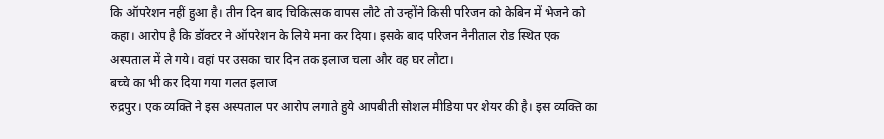कि ऑपरेशन नहीं हुआ है। तीन दिन बाद चिकित्सक वापस लौटे तो उन्होंने किसी परिजन को केबिन में भेजने को कहा। आरोप है कि डॉक्टर ने ऑपरेशन के लिये मना कर दिया। इसके बाद परिजन नैनीताल रोड स्थित एक अस्पताल में ले गये। वहां पर उसका चार दिन तक इलाज चला और वह घर लौटा।
बच्चे का भी कर दिया गया गलत इलाज
रुद्रपुर। एक व्यक्ति ने इस अस्पताल पर आरोप लगाते हुये आपबीती सोशल मीडिया पर शेयर की है। इस व्यक्ति का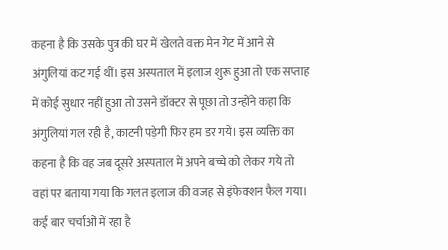कहना है कि उसके पुत्र की घर में खेलते वक्त मेन गेट में आने से अंगुलियां कट गई थीं। इस अस्पताल में इलाज शुरू हुआ तो एक सप्ताह में कोई सुधार नहीं हुआ तो उसने डॉक्टर से पूछा तो उन्होंने कहा कि अंगुलियां गल रही है, काटनी पड़ेगी फिर हम डर गये। इस व्यक्ति का कहना है कि वह जब दूसरे अस्पताल में अपने बच्चे को लेकर गये तो वहां पर बताया गया कि गलत इलाज की वजह से इंफेक्शन फैल गया।
कई बार चर्चाओं में रहा है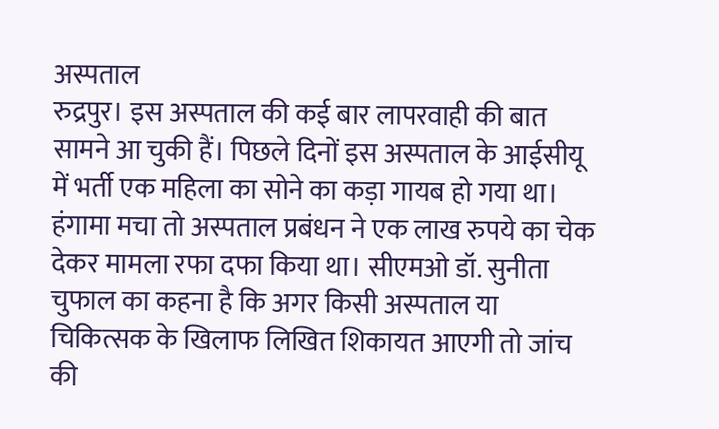अस्पताल
रुद्रपुर। इस अस्पताल की कई बार लापरवाही की बात सामने आ चुकी हैं। पिछले दिनों इस अस्पताल के आईसीयू में भर्ती एक महिला का सोने का कड़ा गायब हो गया था। हंगामा मचा तो अस्पताल प्रबंधन ने एक लाख रुपये का चेक देकर मामला रफा दफा किया था। सीएमओ डॉ. सुनीता चुफाल का कहना है कि अगर किसी अस्पताल या चिकित्सक के खिलाफ लिखित शिकायत आएगी तो जांच की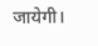जायेगी।